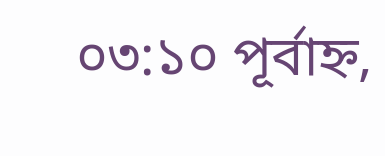০৩:১০ পূর্বাহ্ন,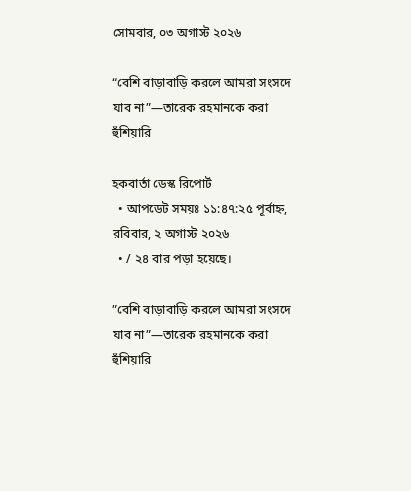সোমবার, ০৩ অগাস্ট ২০২৬

“বেশি বাড়াবাড়ি করলে আমরা সংসদে যাব না”—তারেক রহমানকে করা হুঁশিয়ারি

হকবার্তা ডেস্ক রিপোর্ট
  • আপডেট সময়ঃ ১১:৪৭:২৫ পূর্বাহ্ন, রবিবার, ২ অগাস্ট ২০২৬
  • / ২৪ বার পড়া হয়েছে।

”বেশি বাড়াবাড়ি করলে আমরা সংসদে যাব না”—তারেক রহমানকে করা হুঁশিয়ারি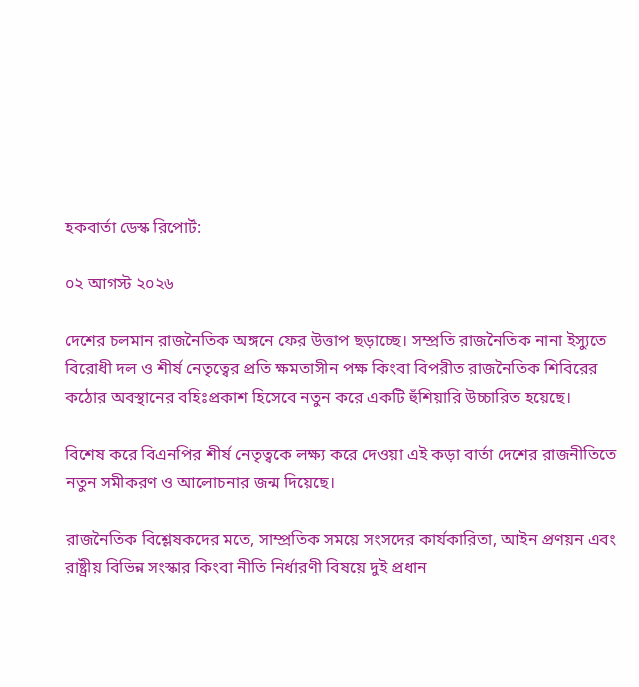হকবার্তা ডেস্ক রিপোর্ট:

০২ আগস্ট ২০২৬

দেশের চলমান রাজনৈতিক অঙ্গনে ফের উত্তাপ ছড়াচ্ছে। সম্প্রতি রাজনৈতিক নানা ইস্যুতে বিরোধী দল ও শীর্ষ নেতৃত্বের প্রতি ক্ষমতাসীন পক্ষ কিংবা বিপরীত রাজনৈতিক শিবিরের কঠোর অবস্থানের বহিঃপ্রকাশ হিসেবে নতুন করে একটি হুঁশিয়ারি উচ্চারিত হয়েছে।

বিশেষ করে বিএনপির শীর্ষ নেতৃত্বকে লক্ষ্য করে দেওয়া এই কড়া বার্তা দেশের রাজনীতিতে নতুন সমীকরণ ও আলোচনার জন্ম দিয়েছে।

রাজনৈতিক বিশ্লেষকদের মতে, সাম্প্রতিক সময়ে সংসদের কার্যকারিতা, আইন প্রণয়ন এবং রাষ্ট্রীয় বিভিন্ন সংস্কার কিংবা নীতি নির্ধারণী বিষয়ে দুই প্রধান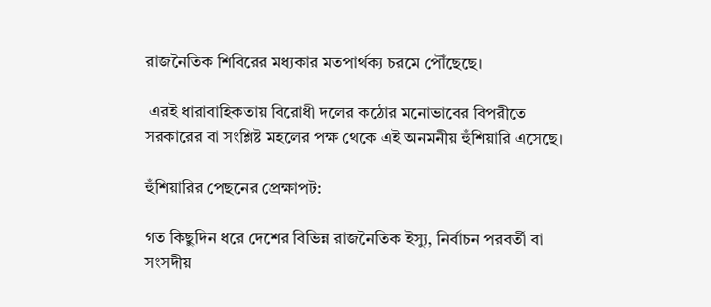রাজনৈতিক শিবিরের মধ্যকার মতপার্থক্য চরমে পৌঁছেছে।

 এরই ধারাবাহিকতায় বিরোধী দলের কঠোর মনোভাবের বিপরীতে সরকারের বা সংশ্লিষ্ট মহলের পক্ষ থেকে এই অনমনীয় হুঁশিয়ারি এসেছে।

হুঁশিয়ারির পেছনের প্রেক্ষাপট:

গত কিছুদিন ধরে দেশের বিভিন্ন রাজনৈতিক ইস্যু, নির্বাচন পরবর্তী বা সংসদীয়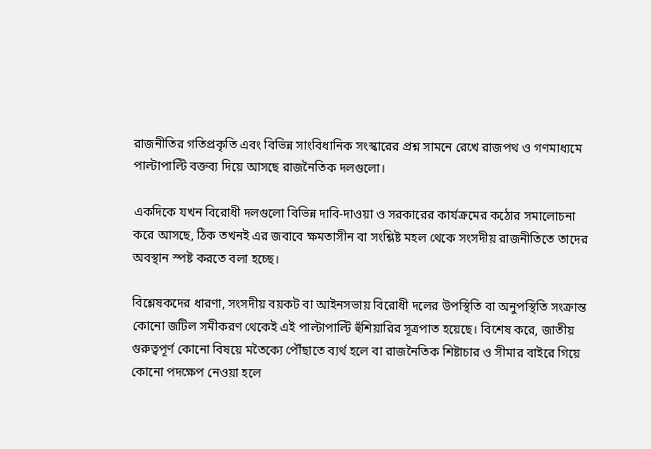রাজনীতির গতিপ্রকৃতি এবং বিভিন্ন সাংবিধানিক সংস্কারের প্রশ্ন সামনে রেখে রাজপথ ও গণমাধ্যমে পাল্টাপাল্টি বক্তব্য দিয়ে আসছে রাজনৈতিক দলগুলো।

একদিকে যখন বিরোধী দলগুলো বিভিন্ন দাবি-দাওয়া ও সরকারের কার্যক্রমের কঠোর সমালোচনা করে আসছে, ঠিক তখনই এর জবাবে ক্ষমতাসীন বা সংশ্লিষ্ট মহল থেকে সংসদীয় রাজনীতিতে তাদের অবস্থান স্পষ্ট করতে বলা হচ্ছে।

বিশ্লেষকদের ধারণা, সংসদীয় বয়কট বা আইনসভায় বিরোধী দলের উপস্থিতি বা অনুপস্থিতি সংক্রান্ত কোনো জটিল সমীকরণ থেকেই এই পাল্টাপাল্টি হুঁশিয়ারির সূত্রপাত হয়েছে। বিশেষ করে, জাতীয় গুরুত্বপূর্ণ কোনো বিষয়ে মতৈক্যে পৌঁছাতে ব্যর্থ হলে বা রাজনৈতিক শিষ্টাচার ও সীমার বাইরে গিয়ে কোনো পদক্ষেপ নেওয়া হলে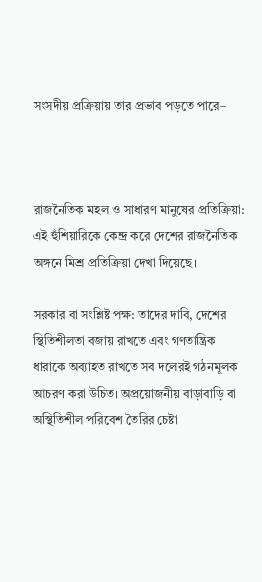সংসদীয় প্রক্রিয়ায় তার প্রভাব পড়তে পারে–



রাজনৈতিক মহল ও সাধারণ মানুষের প্রতিক্রিয়া:  এই হুঁশিয়ারিকে কেন্দ্র করে দেশের রাজনৈতিক অঙ্গনে মিশ্র প্রতিক্রিয়া দেখা দিয়েছে।

সরকার বা সংশ্লিষ্ট পক্ষ: তাদের দাবি, দেশের স্থিতিশীলতা বজায় রাখতে এবং গণতান্ত্রিক ধারাকে অব্যাহত রাখতে সব দলেরই গঠনমূলক আচরণ করা উচিত। অপ্রয়োজনীয় বাড়াবাড়ি বা অস্থিতিশীল পরিবেশ তৈরির চেষ্টা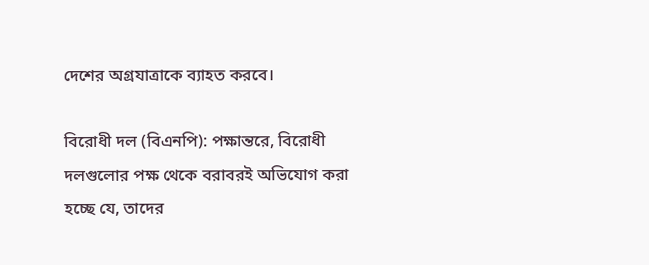দেশের অগ্রযাত্রাকে ব্যাহত করবে।

বিরোধী দল (বিএনপি): পক্ষান্তরে, বিরোধী দলগুলোর পক্ষ থেকে বরাবরই অভিযোগ করা হচ্ছে যে, তাদের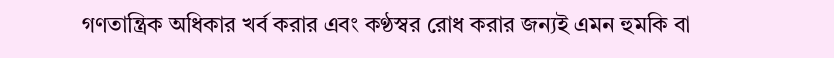গণতান্ত্রিক অধিকার খর্ব করার এবং কণ্ঠস্বর রোধ করার জন্যই এমন হুমকি বা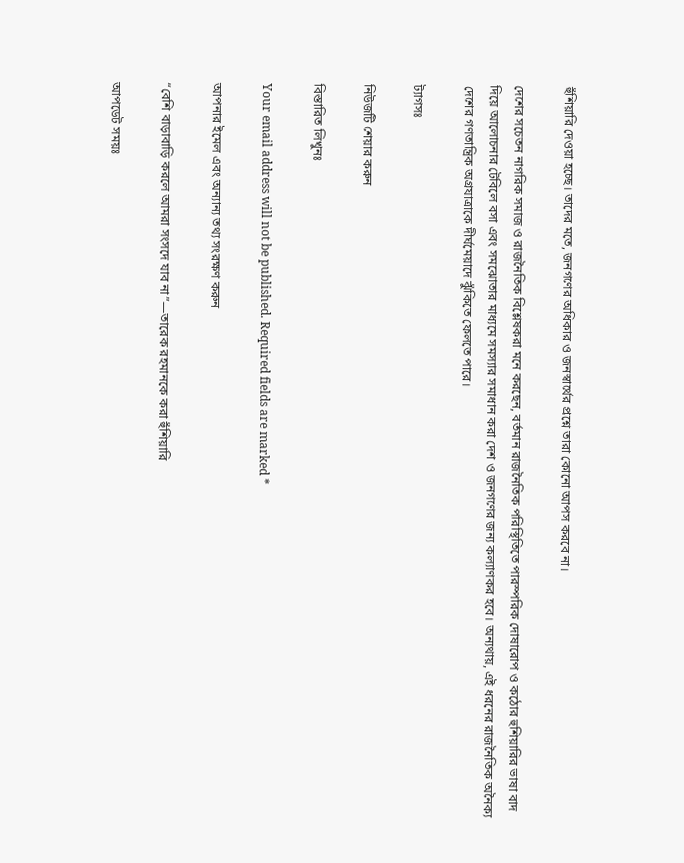হুঁশিয়ারি দেওয়া হচ্ছে। তাদের মতে, জনগণের অধিকার ও জনস্বার্থের প্রশ্নে তারা কোনো আপস করবে না।

দেশের সচেতন নাগরিক সমাজ ও রাজনৈতিক বিশ্লেষকরা মনে করছেন, বর্তমান রাজনৈতিক পরিস্থিতিতে পারস্পরিক দোষারোপ ও কঠোর হুশিয়ারির ভাষা বাদ দিয়ে আলোচনার টেবিলে বসা এবং সমঝোতার মাধ্যমে সমস্যার সমাধান করা দেশ ও জনগণের জন্য কল্যাণকর হবে। অন্যথায়, এই ধরনের রাজনৈতিক অনৈক্য দেশের গণতান্ত্রিক অগ্রযাত্রাকে দীর্ঘমেয়াদে ঝুঁকিতে ফেলতে পারে।

ট্যাগসঃ

নিউজটি শেয়ার করুন

বিস্তারিত লিখুনঃ

Your email address will not be published. Required fields are marked *

আপনার ইমেল এবং অন্যান্য তথ্য সংরক্ষণ করুন

“বেশি বাড়াবাড়ি করলে আমরা সংসদে যাব না”—তারেক রহমানকে করা হুঁশিয়ারি

আপডেট সময়ঃ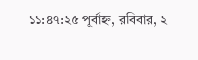১১:৪৭:২৫ পূর্বাহ্ন, রবিবার, ২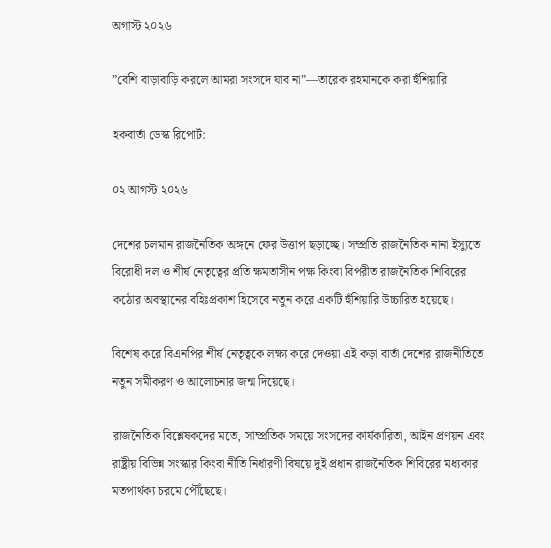অগাস্ট ২০২৬

”বেশি বাড়াবাড়ি করলে আমরা সংসদে যাব না”—তারেক রহমানকে করা হুঁশিয়ারি

হকবার্তা ডেস্ক রিপোর্ট:

০২ আগস্ট ২০২৬

দেশের চলমান রাজনৈতিক অঙ্গনে ফের উত্তাপ ছড়াচ্ছে। সম্প্রতি রাজনৈতিক নানা ইস্যুতে বিরোধী দল ও শীর্ষ নেতৃত্বের প্রতি ক্ষমতাসীন পক্ষ কিংবা বিপরীত রাজনৈতিক শিবিরের কঠোর অবস্থানের বহিঃপ্রকাশ হিসেবে নতুন করে একটি হুঁশিয়ারি উচ্চারিত হয়েছে।

বিশেষ করে বিএনপির শীর্ষ নেতৃত্বকে লক্ষ্য করে দেওয়া এই কড়া বার্তা দেশের রাজনীতিতে নতুন সমীকরণ ও আলোচনার জন্ম দিয়েছে।

রাজনৈতিক বিশ্লেষকদের মতে, সাম্প্রতিক সময়ে সংসদের কার্যকারিতা, আইন প্রণয়ন এবং রাষ্ট্রীয় বিভিন্ন সংস্কার কিংবা নীতি নির্ধারণী বিষয়ে দুই প্রধান রাজনৈতিক শিবিরের মধ্যকার মতপার্থক্য চরমে পৌঁছেছে।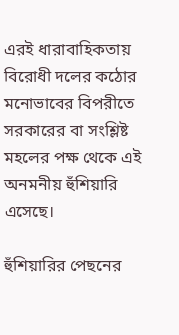এরই ধারাবাহিকতায় বিরোধী দলের কঠোর মনোভাবের বিপরীতে সরকারের বা সংশ্লিষ্ট মহলের পক্ষ থেকে এই অনমনীয় হুঁশিয়ারি এসেছে।

হুঁশিয়ারির পেছনের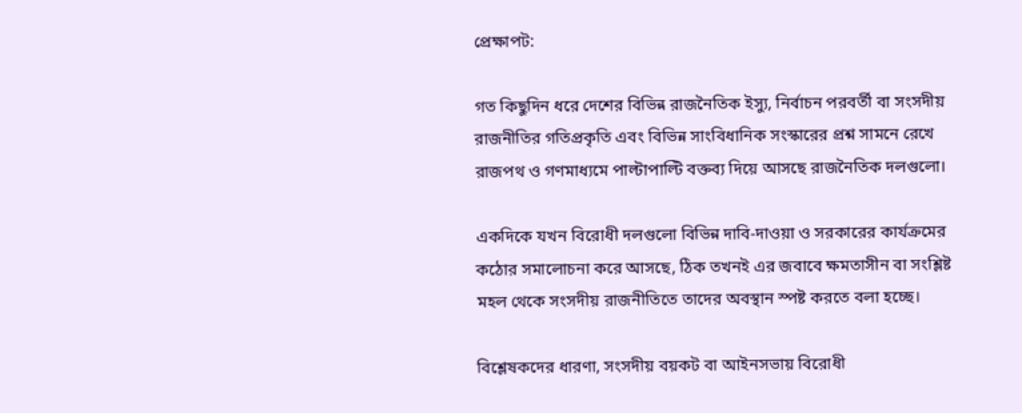প্রেক্ষাপট:

গত কিছুদিন ধরে দেশের বিভিন্ন রাজনৈতিক ইস্যু, নির্বাচন পরবর্তী বা সংসদীয় রাজনীতির গতিপ্রকৃতি এবং বিভিন্ন সাংবিধানিক সংস্কারের প্রশ্ন সামনে রেখে রাজপথ ও গণমাধ্যমে পাল্টাপাল্টি বক্তব্য দিয়ে আসছে রাজনৈতিক দলগুলো।

একদিকে যখন বিরোধী দলগুলো বিভিন্ন দাবি-দাওয়া ও সরকারের কার্যক্রমের কঠোর সমালোচনা করে আসছে, ঠিক তখনই এর জবাবে ক্ষমতাসীন বা সংশ্লিষ্ট মহল থেকে সংসদীয় রাজনীতিতে তাদের অবস্থান স্পষ্ট করতে বলা হচ্ছে।

বিশ্লেষকদের ধারণা, সংসদীয় বয়কট বা আইনসভায় বিরোধী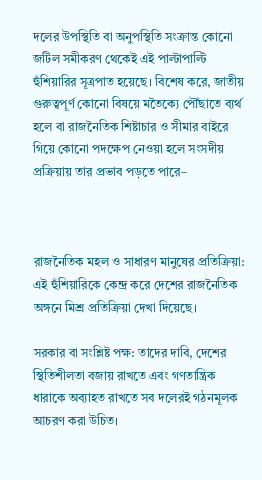দলের উপস্থিতি বা অনুপস্থিতি সংক্রান্ত কোনো জটিল সমীকরণ থেকেই এই পাল্টাপাল্টি হুঁশিয়ারির সূত্রপাত হয়েছে। বিশেষ করে, জাতীয় গুরুত্বপূর্ণ কোনো বিষয়ে মতৈক্যে পৌঁছাতে ব্যর্থ হলে বা রাজনৈতিক শিষ্টাচার ও সীমার বাইরে গিয়ে কোনো পদক্ষেপ নেওয়া হলে সংসদীয় প্রক্রিয়ায় তার প্রভাব পড়তে পারে–



রাজনৈতিক মহল ও সাধারণ মানুষের প্রতিক্রিয়া:  এই হুঁশিয়ারিকে কেন্দ্র করে দেশের রাজনৈতিক অঙ্গনে মিশ্র প্রতিক্রিয়া দেখা দিয়েছে।

সরকার বা সংশ্লিষ্ট পক্ষ: তাদের দাবি, দেশের স্থিতিশীলতা বজায় রাখতে এবং গণতান্ত্রিক ধারাকে অব্যাহত রাখতে সব দলেরই গঠনমূলক আচরণ করা উচিত।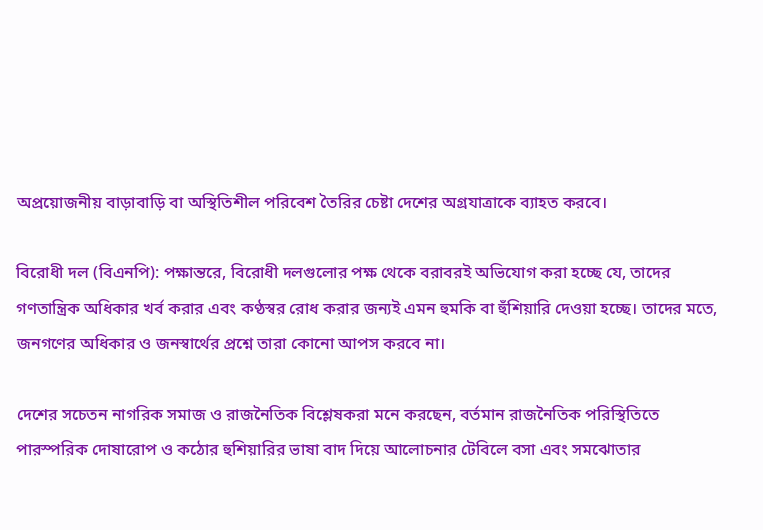অপ্রয়োজনীয় বাড়াবাড়ি বা অস্থিতিশীল পরিবেশ তৈরির চেষ্টা দেশের অগ্রযাত্রাকে ব্যাহত করবে।

বিরোধী দল (বিএনপি): পক্ষান্তরে, বিরোধী দলগুলোর পক্ষ থেকে বরাবরই অভিযোগ করা হচ্ছে যে, তাদের গণতান্ত্রিক অধিকার খর্ব করার এবং কণ্ঠস্বর রোধ করার জন্যই এমন হুমকি বা হুঁশিয়ারি দেওয়া হচ্ছে। তাদের মতে, জনগণের অধিকার ও জনস্বার্থের প্রশ্নে তারা কোনো আপস করবে না।

দেশের সচেতন নাগরিক সমাজ ও রাজনৈতিক বিশ্লেষকরা মনে করছেন, বর্তমান রাজনৈতিক পরিস্থিতিতে পারস্পরিক দোষারোপ ও কঠোর হুশিয়ারির ভাষা বাদ দিয়ে আলোচনার টেবিলে বসা এবং সমঝোতার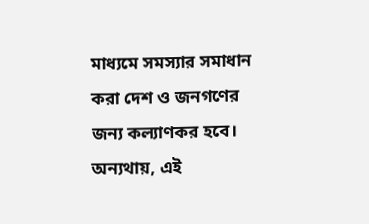মাধ্যমে সমস্যার সমাধান করা দেশ ও জনগণের জন্য কল্যাণকর হবে। অন্যথায়, এই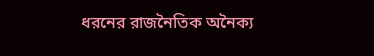ধরনের রাজনৈতিক অনৈক্য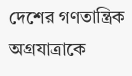দেশের গণতান্ত্রিক অগ্রযাত্রাকে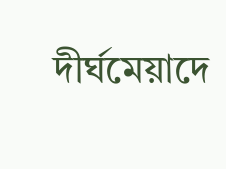দীর্ঘমেয়াদে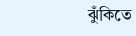ঝুঁকিতে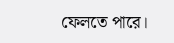ফেলতে পারে।